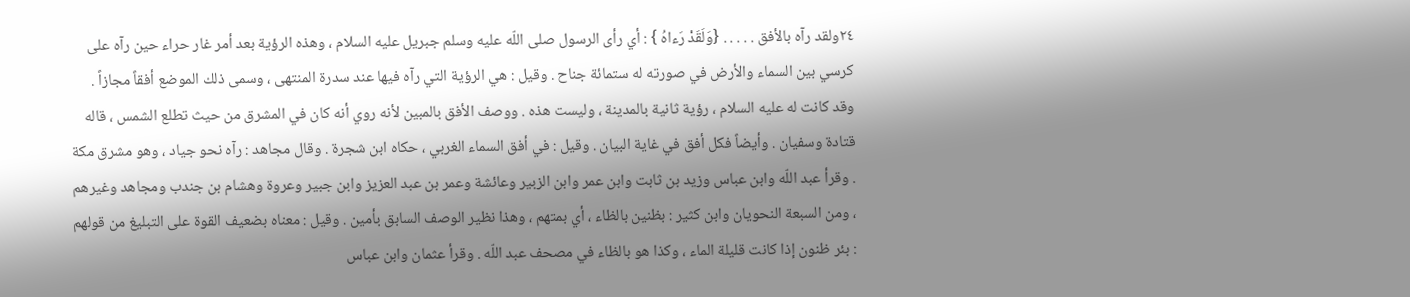٢٤ولقد رآه بالأفق . . . . . {وَلَقَدْ رَءاهُ } : أي رأى الرسول صلى اللّه عليه وسلم جبريل عليه السلام ، وهذه الرؤية بعد أمر غار حراء حين رآه على كرسي بين السماء والأرض في صورته له ستمائة جناح . وقيل : هي الرؤية التي رآه فيها عند سدرة المنتهى ، وسمى ذلك الموضع أفقاً مجازاً . وقد كانت له عليه السلام ، رؤية ثانية بالمدينة ، وليست هذه . ووصف الأفق بالمبين لأنه روي أنه كان في المشرق من حيث تطلع الشمس ، قاله قتادة وسفيان . وأيضاً فكل أفق في غاية البيان . وقيل : في أفق السماء الغربي ، حكاه ابن شجرة . وقال مجاهد : رآه نحو جياد ، وهو مشرق مكة . وقرأ عبد اللّه وابن عباس وزيد بن ثابت وابن عمر وابن الزبير وعائشة وعمر بن عبد العزيز وابن جبير وعروة وهشام بن جندب ومجاهد وغيرهم ، ومن السبعة النحويان وابن كثير : بظنين بالظاء ، أي بمتهم ، وهذا نظير الوصف السابق بأمين . وقيل : معناه بضعيف القوة على التبليغ من قولهم : بئر ظنون إذا كانت قليلة الماء ، وكذا هو بالظاء في مصحف عبد اللّه . وقرأ عثمان وابن عباس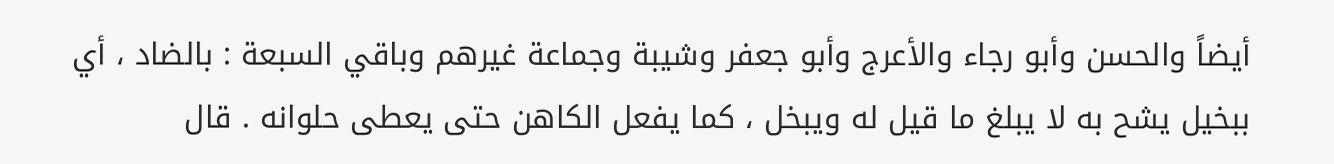أيضاً والحسن وأبو رجاء والأعرج وأبو جعفر وشيبة وجماعة غيرهم وباقي السبعة : بالضاد ، أي ببخيل يشح به لا يبلغ ما قيل له ويبخل ، كما يفعل الكاهن حتى يعطى حلوانه . قال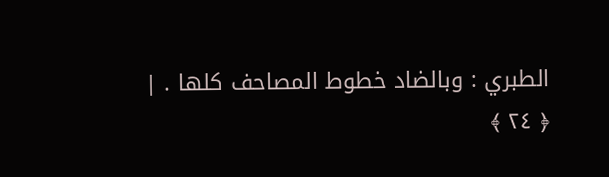الطبري : وبالضاد خطوط المصاحف كلها . |
﴿ ٢٤ ﴾